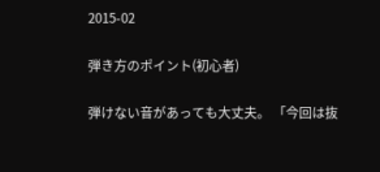2015-02

弾き方のポイント(初心者)

弾けない音があっても大丈夫。 「今回は抜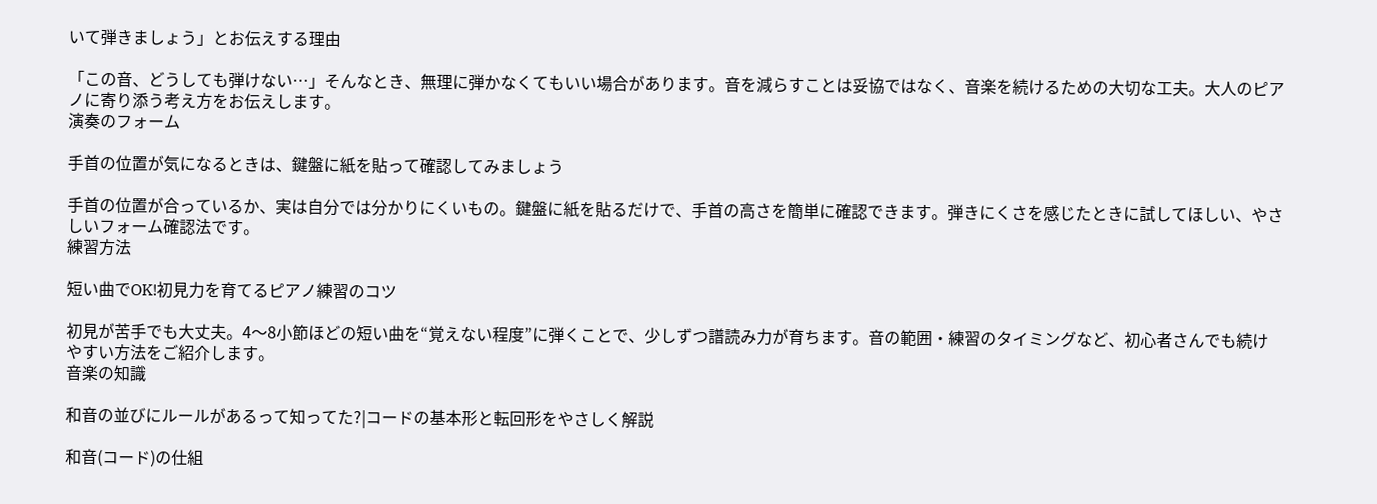いて弾きましょう」とお伝えする理由

「この音、どうしても弾けない…」そんなとき、無理に弾かなくてもいい場合があります。音を減らすことは妥協ではなく、音楽を続けるための大切な工夫。大人のピアノに寄り添う考え方をお伝えします。
演奏のフォーム

手首の位置が気になるときは、鍵盤に紙を貼って確認してみましょう

手首の位置が合っているか、実は自分では分かりにくいもの。鍵盤に紙を貼るだけで、手首の高さを簡単に確認できます。弾きにくさを感じたときに試してほしい、やさしいフォーム確認法です。
練習方法

短い曲でOK!初見力を育てるピアノ練習のコツ

初見が苦手でも大丈夫。4〜8小節ほどの短い曲を“覚えない程度”に弾くことで、少しずつ譜読み力が育ちます。音の範囲・練習のタイミングなど、初心者さんでも続けやすい方法をご紹介します。
音楽の知識

和音の並びにルールがあるって知ってた?|コードの基本形と転回形をやさしく解説

和音(コード)の仕組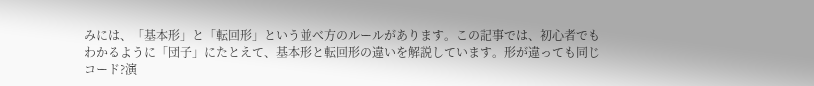みには、「基本形」と「転回形」という並べ方のルールがあります。この記事では、初心者でもわかるように「団子」にたとえて、基本形と転回形の違いを解説しています。形が違っても同じコード?演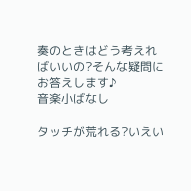奏のときはどう考えればいいの?そんな疑問にお答えします♪
音楽小ばなし

タッチが荒れる?いえい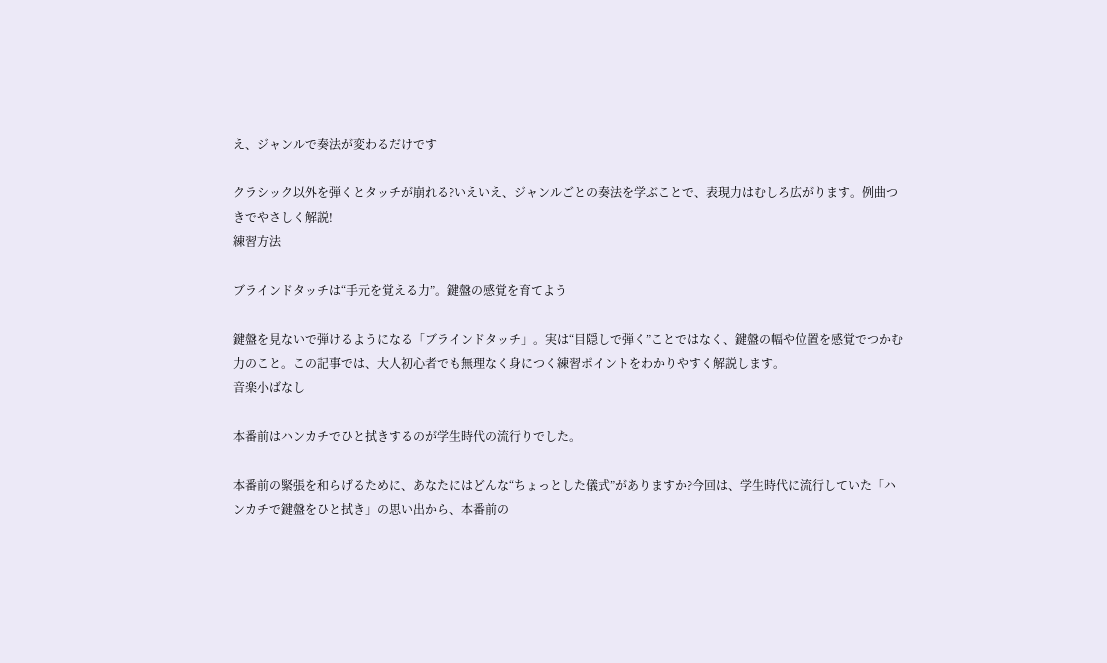え、ジャンルで奏法が変わるだけです

クラシック以外を弾くとタッチが崩れる?いえいえ、ジャンルごとの奏法を学ぶことで、表現力はむしろ広がります。例曲つきでやさしく解説!
練習方法

ブラインドタッチは“手元を覚える力”。鍵盤の感覚を育てよう

鍵盤を見ないで弾けるようになる「ブラインドタッチ」。実は“目隠しで弾く”ことではなく、鍵盤の幅や位置を感覚でつかむ力のこと。この記事では、大人初心者でも無理なく身につく練習ポイントをわかりやすく解説します。
音楽小ばなし

本番前はハンカチでひと拭きするのが学生時代の流行りでした。

本番前の緊張を和らげるために、あなたにはどんな“ちょっとした儀式”がありますか?今回は、学生時代に流行していた「ハンカチで鍵盤をひと拭き」の思い出から、本番前の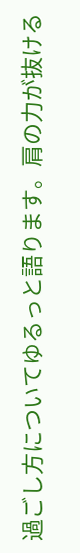過ごし方についてゆるっと語ります。肩の力が抜ける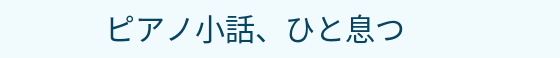ピアノ小話、ひと息つ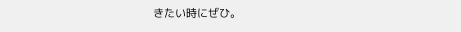きたい時にぜひ。